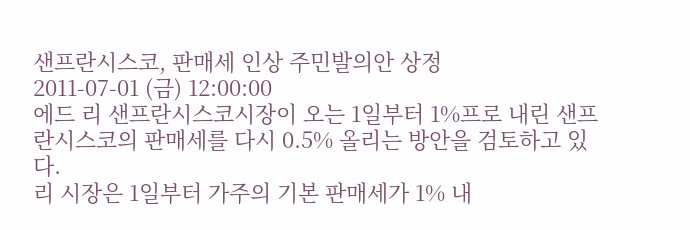샌프란시스코, 판매세 인상 주민발의안 상정
2011-07-01 (금) 12:00:00
에드 리 샌프란시스코시장이 오는 1일부터 1%프로 내린 샌프란시스코의 판매세를 다시 0.5% 올리는 방안을 검토하고 있다.
리 시장은 1일부터 가주의 기본 판매세가 1% 내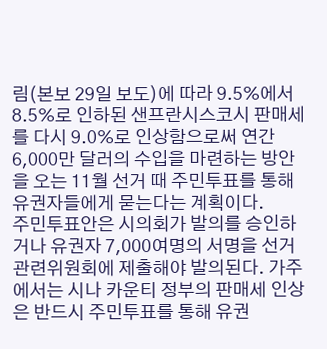림(본보 29일 보도)에 따라 9.5%에서 8.5%로 인하된 샌프란시스코시 판매세를 다시 9.0%로 인상함으로써 연간 6,000만 달러의 수입을 마련하는 방안을 오는 11월 선거 때 주민투표를 통해 유권자들에게 묻는다는 계획이다.
주민투표안은 시의회가 발의를 승인하거나 유권자 7,000여명의 서명을 선거관련위원회에 제출해야 발의된다. 가주에서는 시나 카운티 정부의 판매세 인상은 반드시 주민투표를 통해 유권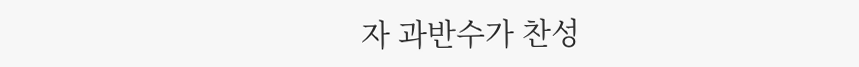자 과반수가 찬성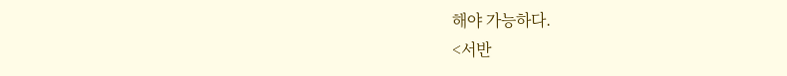해야 가능하다.
<서반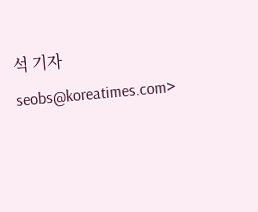석 기자 seobs@koreatimes.com>